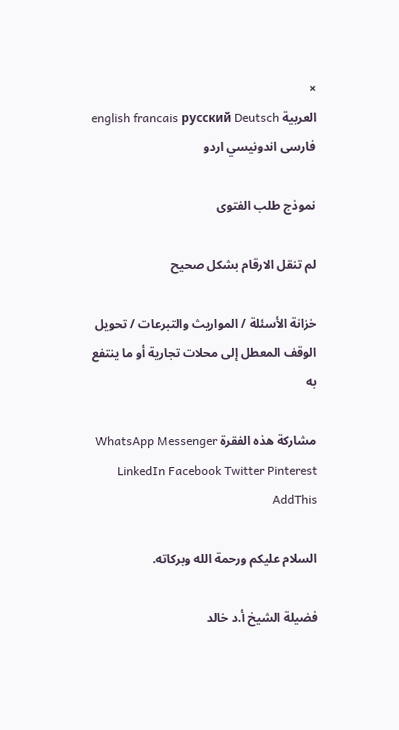×
العربية english francais русский Deutsch فارسى اندونيسي اردو

نموذج طلب الفتوى

لم تنقل الارقام بشكل صحيح

خزانة الأسئلة / المواريث والتبرعات / تحويل الوقف المعطل إلى محلات تجارية أو ما ينتفع به

مشاركة هذه الفقرة WhatsApp Messenger LinkedIn Facebook Twitter Pinterest AddThis

السلام عليكم ورحمة الله وبركاته.

فضيلة الشيخ أ.د خالد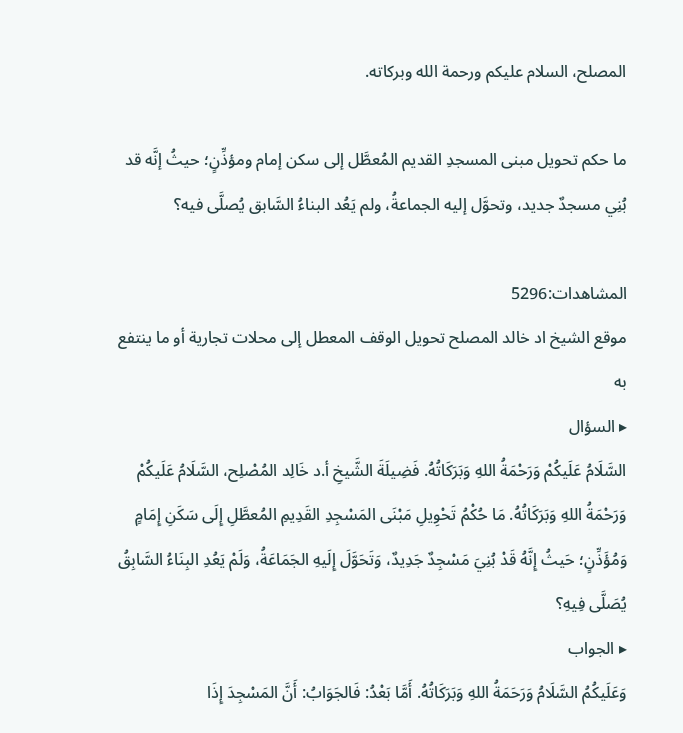المصلح، السلام عليكم ورحمة الله وبركاته.

ما حكم تحويل مبنى المسجدِ القديم المُعطَّل إلى سكن إمام ومؤذِّنٍ؛ حيثُ إنَّه قد بُنِي مسجدٌ جديد، وتحوَّل إليه الجماعةُ، ولم يَعُد البناءُ السَّابق يُصلَّى فيه؟

المشاهدات:5296
موقع الشيخ اد خالد المصلح تحويل الوقف المعطل إلى محلات تجارية أو ما ينتفع به
▸ السؤال
السَّلَامُ عَلَيكُمْ وَرَحْمَةُ اللهِ وَبَرَكَاتُهُ. فَضِيلَةَ الشَّيخِ أ.د خَالِد المُصْلِح، السَّلَامُ عَلَيكُمْ وَرَحْمَةُ اللهِ وَبَرَكَاتُهُ. مَا حُكْمُ تَحْوِيلِ مَبْنَى المَسْجِدِ القَدِيمِ المُعطَّلِ إِلَى سَكَنِ إِمَامٍ وَمُؤَذِّنٍ؛ حَيثُ إِنَّهُ قَدْ بُنِيَ مَسْجِدٌ جَدِيدٌ، وَتَحَوَّلَ إِلَيهِ الجَمَاعَةُ، وَلَمْ يَعُدِ البِنَاءُ السَّابِقُ يُصَلَّى فِيهِ؟
▸ الجواب
وَعَلَيكُمُ السَّلَامُ وَرَحَمَةُ اللهِ وَبَرَكَاتُهُ. أَمَّا بَعْدُ: فَالجَوَابُ: أَنَّ المَسْجِدَ إِذَا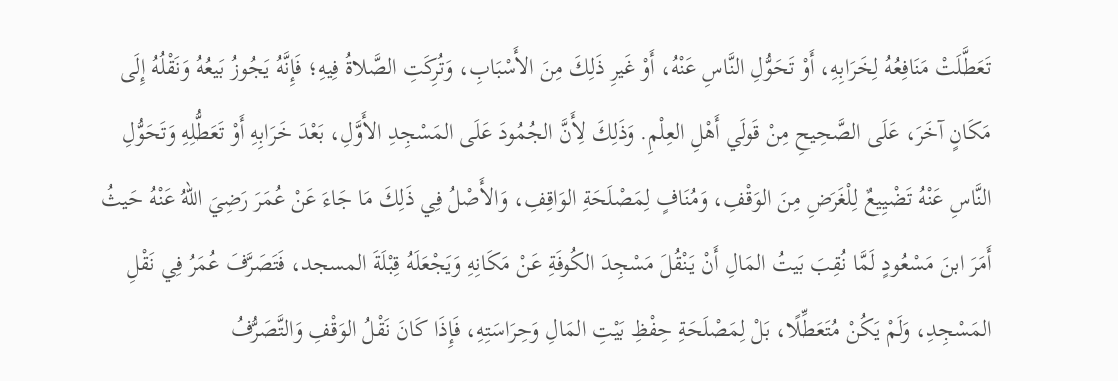تَعَطَّلَتْ مَنَافِعُهُ لِخَرَابِهِ، أَوْ تَحَوُّلِ النَّاسِ عَنْهُ، أَوْ غَيرِ ذَلِكَ مِنَ الأَسْبَابِ، وَتُرِكَتِ الصَّلاةُ فِيهِ؛ فَإِنَّهُ يَجُوزُ بَيعُهُ وَنَقْلُهُ إِلَى مَكَانٍ آخَرَ، عَلَى الصَّحِيحِ مِنْ قَولَي أَهْلِ العِلْمِ. وَذَلِكَ لِأَنَّ الجُمُودَ عَلَى المَسْجِدِ الأَوَّلِ، بَعْدَ خَرَابِهِ أَوْ تَعَطُّلِهِ وَتَحَوُّلِ النَّاسِ عَنْهُ تَضْيِيعٌ لِلْغَرَضِ مِنَ الوَقْفِ، وَمُنَافٍ لِمَصْلَحَةِ الوَاقِفِ، وَالأَصْلُ فِي ذَلِكَ مَا جَاءَ عَنْ عُمَرَ رَضِيَ اللهُ عَنْهُ حَيثُ أَمَرَ ابنَ مَسْعُودٍ لَمَّا نُقِبَ بَيتُ المَالِ أَنْ يَنْقُلَ مَسْجِدَ الكُوفَةِ عَنْ مَكَانِهِ وَيَجْعَلَهُ قِبْلَةَ المسجد، فَتَصَرَّفَ عُمَرُ فِي نَقْلِ المَسْجِدِ، وَلَمْ يَكُنْ مُتَعَطِّلًا، بَلْ لِمَصْلَحَةِ حِفْظِ بَيْتِ المَالِ وَحِرَاسَتِهِ، فَإِذَا كَانَ نَقْلُ الوَقْفِ وَالتَّصَرُّفُ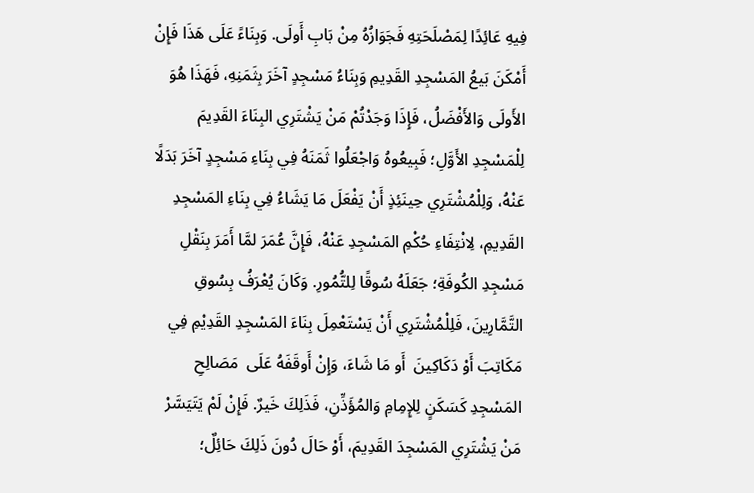فِيهِ عَائِدًا لِمَصْلَحَتِهِ فَجَوَازُهُ مِنْ بَابِ أَولَى. وَبِنَاءً عَلَى هَذَا فَإِنْ أَمْكَنَ بَيعُ المَسْجِدِ القَدِيمِ وَبِنَاءُ مَسْجِدٍ آخَرَ بِثَمَنِهِ، فَهَذَا هُوَ الأَولَى وَالأَفْضَلُ، فَإِذَا وَجَدْتُمْ مَنْ يَشْتَرِي البِنَاءَ القَدِيمَ لِلْمَسْجِدِ الأَوَّلِ؛ فَبِيعُوهُ وَاجْعَلُوا ثَمَنَهُ فِي بِنَاءِ مَسْجِدٍ آخَرَ بَدَلًا عَنْهُ، وَلِلْمُشْتَرِي حِينَئِذٍ أَنْ يَفْعَلَ مَا يَشَاءُ فِي بِنَاءِ المَسْجِدِ القَدِيمِ، لِانْتِفَاءِ حُكْمِ المَسْجِدِ عَنْهُ، فَإِنَّ عُمَرَ لمَّا أَمَرَ بِنَقْلِ مَسْجِدِ الكُوفَةِ؛ جَعَلَهُ سُوقًا لِلتُّمُورِ. وَكَانَ يُعْرَفُ بِسُوقِ التَّمَّارِينَ، فَلِلْمُشْتَرِي أَنْ يَسْتَعْمِلَ بِنَاءَ المَسْجِدِ القَدِيْمِ فِي مَكَاتِبَ أَوْ دَكَاكِينَ  أَو مَا شَاءَ، وَإِنْ أَوقَفَهُ عَلَى  مَصَالِحِ المَسْجِدِ كَسَكَنٍ لِلإِمِامِ وَالمُؤَذِّنِ، فَذَلِكَ خَيرٌ. فَإِنْ لَمْ يَتَيَسَّرْ مَنْ يَشْتَرِي المَسْجِدَ القَدِيمَ، أَوْ حَالَ دُونَ ذَلِكَ حَائِلٌ؛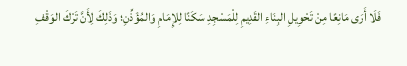فَلَا أَرَى مَانِعًا مِنْ تَحْوِيلِ البِنَاءِ القَدِيمِ لِلْمَسْجِدِ سَكَنًا لِلإِمَامِ وَالمُؤَذِّنِ؛ وَذَلِكَ لِأَنَّ تَرْكَ الوَقْفِ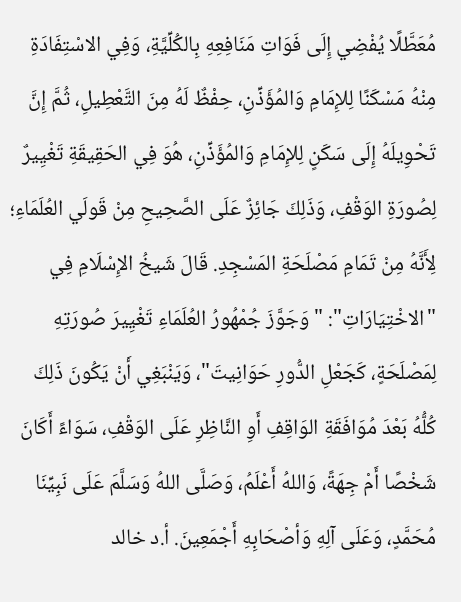مُعَطَّلًا يُفْضِي إِلَى فَوَاتِ مَنَافِعِهِ بِالكُلِّيَّةِ، وَفِي الاسْتِفَادَةِ مِنْهُ مَسْكَنًا لِلإِمَامِ وَالمُؤَذِّنِ، حِفْظٌ لَهُ مِنَ التَّعْطِيلِ، ثُمَّ إِنَّ تَحْوِيلَهُ إِلَى سَكَنٍ لِلإِمَامِ وَالمُؤَذِّنِ، هُوَ فِي الحَقِيقَةِ تَغْيِيرٌ لِصُورَةِ الوَقْفِ، وَذَلِكَ جَائِزٌ عَلَى الصَّحِيحِ مِنْ قَولَي العُلَمَاءِ؛ لِأَنَّهُ مِنْ تَمَامِ مَصْلَحَةِ المَسْجِدِ. قَالَ شَيخُ الإِسْلَامِ فِي "الاخْتِيَارَاتِ": "وَجَوَّزَ جُمْهُورُ العُلَمَاءِ تَغْيِيرَ صُورَتِهِ لِمَصْلَحَةٍ، كَجَعْلِ الدُّورِ حَوَانِيتَ"، وَيَنْبَغِي أَنْ يَكُونَ ذَلِكَ كُلُّهُ بَعْدَ مُوَافَقَةِ الوَاقِفِ أَوِ النَّاظِرِ عَلَى الوَقْفِ، سَوَاءً أَكَانَ شَخْصًا أَمْ جِهَةً، وَاللهُ أَعْلَمُ، وَصَلَّى اللهُ وَسَلَّمَ عَلَى نَبِيِّنَا مُحَمَّدٍ، وَعَلَى آلِهِ وَأصْحَابِهِ أَجْمَعِينَ. أ.د خالد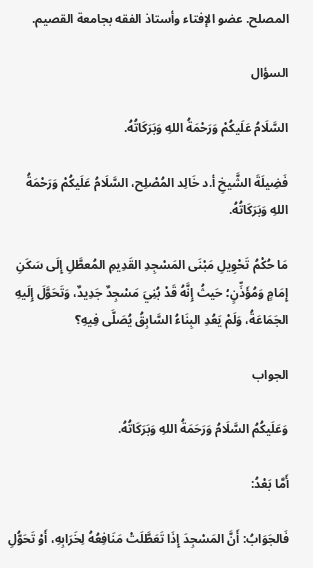المصلح. عضو الإفتاء وأستاذ الفقه بجامعة القصيم.

السؤال

السَّلَامُ عَلَيكُمْ وَرَحْمَةُ اللهِ وَبَرَكَاتُهُ.

فَضِيلَةَ الشَّيخِ أ.د خَالِد المُصْلِح، السَّلَامُ عَلَيكُمْ وَرَحْمَةُ اللهِ وَبَرَكَاتُهُ.

مَا حُكْمُ تَحْوِيلِ مَبْنَى المَسْجِدِ القَدِيمِ المُعطَّلِ إِلَى سَكَنِ إِمَامٍ وَمُؤَذِّنٍ؛ حَيثُ إِنَّهُ قَدْ بُنِيَ مَسْجِدٌ جَدِيدٌ، وَتَحَوَّلَ إِلَيهِ الجَمَاعَةُ، وَلَمْ يَعُدِ البِنَاءُ السَّابِقُ يُصَلَّى فِيهِ؟

الجواب

وَعَلَيكُمُ السَّلَامُ وَرَحَمَةُ اللهِ وَبَرَكَاتُهُ.

أَمَّا بَعْدُ:

فَالجَوَابُ: أَنَّ المَسْجِدَ إِذَا تَعَطَّلَتْ مَنَافِعُهُ لِخَرَابِهِ، أَوْ تَحَوُّلِ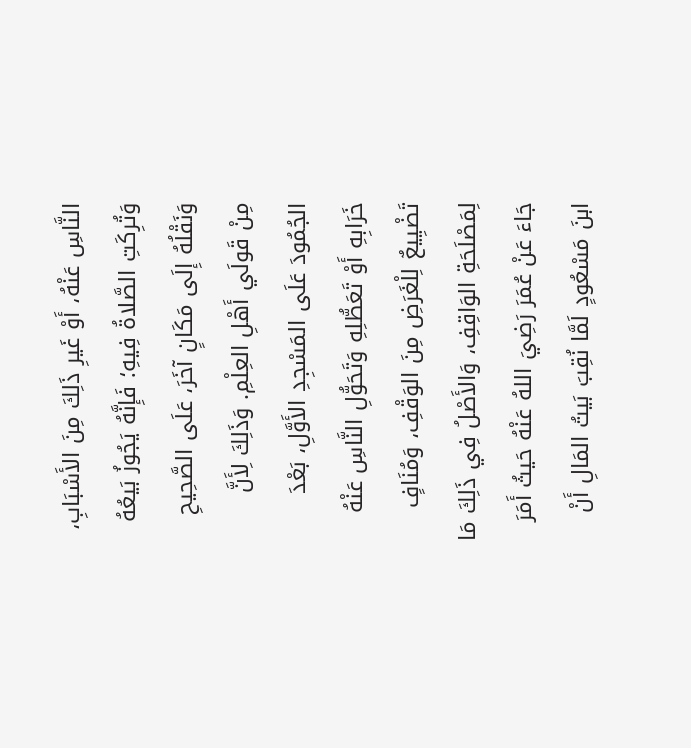النَّاسِ عَنْهُ، أَوْ غَيرِ ذَلِكَ مِنَ الأَسْبَابِ، وَتُرِكَتِ الصَّلاةُ فِيهِ؛ فَإِنَّهُ يَجُوزُ بَيعُهُ وَنَقْلُهُ إِلَى مَكَانٍ آخَرَ، عَلَى الصَّحِيحِ مِنْ قَولَي أَهْلِ العِلْمِ. وَذَلِكَ لِأَنَّ الجُمُودَ عَلَى المَسْجِدِ الأَوَّلِ، بَعْدَ خَرَابِهِ أَوْ تَعَطُّلِهِ وَتَحَوُّلِ النَّاسِ عَنْهُ تَضْيِيعٌ لِلْغَرَضِ مِنَ الوَقْفِ، وَمُنَافٍ لِمَصْلَحَةِ الوَاقِفِ، وَالأَصْلُ فِي ذَلِكَ مَا جَاءَ عَنْ عُمَرَ رَضِيَ اللهُ عَنْهُ حَيثُ أَمَرَ ابنَ مَسْعُودٍ لَمَّا نُقِبَ بَيتُ المَالِ أَنْ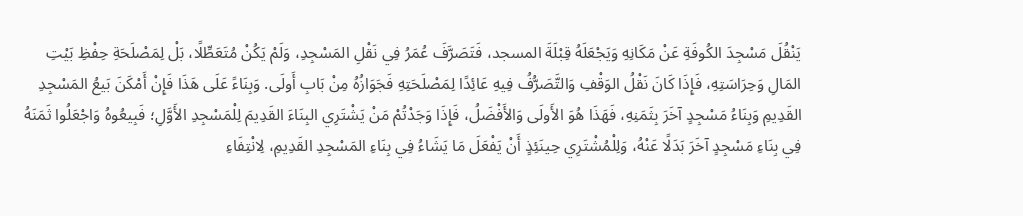يَنْقُلَ مَسْجِدَ الكُوفَةِ عَنْ مَكَانِهِ وَيَجْعَلَهُ قِبْلَةَ المسجد، فَتَصَرَّفَ عُمَرُ فِي نَقْلِ المَسْجِدِ، وَلَمْ يَكُنْ مُتَعَطِّلًا، بَلْ لِمَصْلَحَةِ حِفْظِ بَيْتِ المَالِ وَحِرَاسَتِهِ، فَإِذَا كَانَ نَقْلُ الوَقْفِ وَالتَّصَرُّفُ فِيهِ عَائِدًا لِمَصْلَحَتِهِ فَجَوَازُهُ مِنْ بَابِ أَولَى. وَبِنَاءً عَلَى هَذَا فَإِنْ أَمْكَنَ بَيعُ المَسْجِدِ القَدِيمِ وَبِنَاءُ مَسْجِدٍ آخَرَ بِثَمَنِهِ، فَهَذَا هُوَ الأَولَى وَالأَفْضَلُ، فَإِذَا وَجَدْتُمْ مَنْ يَشْتَرِي البِنَاءَ القَدِيمَ لِلْمَسْجِدِ الأَوَّلِ؛ فَبِيعُوهُ وَاجْعَلُوا ثَمَنَهُ فِي بِنَاءِ مَسْجِدٍ آخَرَ بَدَلًا عَنْهُ، وَلِلْمُشْتَرِي حِينَئِذٍ أَنْ يَفْعَلَ مَا يَشَاءُ فِي بِنَاءِ المَسْجِدِ القَدِيمِ، لِانْتِفَاءِ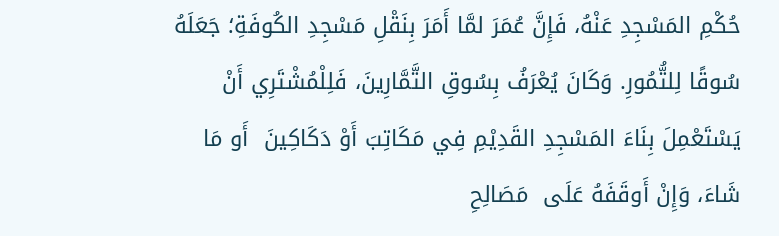حُكْمِ المَسْجِدِ عَنْهُ، فَإِنَّ عُمَرَ لمَّا أَمَرَ بِنَقْلِ مَسْجِدِ الكُوفَةِ؛ جَعَلَهُ سُوقًا لِلتُّمُورِ. وَكَانَ يُعْرَفُ بِسُوقِ التَّمَّارِينَ، فَلِلْمُشْتَرِي أَنْ يَسْتَعْمِلَ بِنَاءَ المَسْجِدِ القَدِيْمِ فِي مَكَاتِبَ أَوْ دَكَاكِينَ  أَو مَا شَاءَ، وَإِنْ أَوقَفَهُ عَلَى  مَصَالِحِ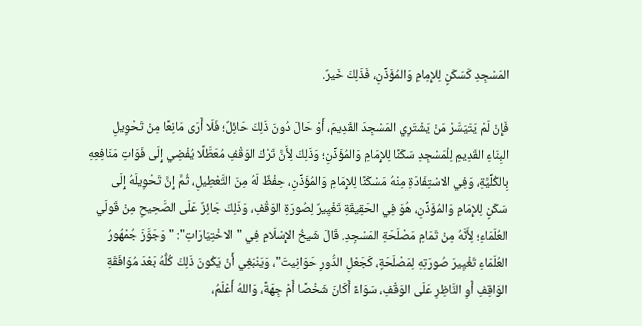المَسْجِدِ كَسَكَنٍ لِلإِمِامِ وَالمُؤَذِّنِ، فَذَلِكَ خَيرٌ.

فَإِنْ لَمْ يَتَيَسَّرْ مَنْ يَشْتَرِي المَسْجِدَ القَدِيمَ، أَوْ حَالَ دُونَ ذَلِكَ حَائِلٌ؛ فَلَا أَرَى مَانِعًا مِنْ تَحْوِيلِ البِنَاءِ القَدِيمِ لِلْمَسْجِدِ سَكَنًا لِلإِمَامِ وَالمُؤَذِّنِ؛ وَذَلِكَ لِأَنَّ تَرْكَ الوَقْفِ مُعَطَّلًا يُفْضِي إِلَى فَوَاتِ مَنَافِعِهِ بِالكُلِّيَّةِ، وَفِي الاسْتِفَادَةِ مِنْهُ مَسْكَنًا لِلإِمَامِ وَالمُؤَذِّنِ، حِفْظٌ لَهُ مِنَ التَّعْطِيلِ، ثُمَّ إِنَّ تَحْوِيلَهُ إِلَى سَكَنٍ لِلإِمَامِ وَالمُؤَذِّنِ، هُوَ فِي الحَقِيقَةِ تَغْيِيرٌ لِصُورَةِ الوَقْفِ، وَذَلِكَ جَائِزٌ عَلَى الصَّحِيحِ مِنْ قَولَي العُلَمَاءِ؛ لِأَنَّهُ مِنْ تَمَامِ مَصْلَحَةِ المَسْجِدِ. قَالَ شَيخُ الإِسْلَامِ فِي "الاخْتِيَارَاتِ": "وَجَوَّزَ جُمْهُورُ العُلَمَاءِ تَغْيِيرَ صُورَتِهِ لِمَصْلَحَةٍ، كَجَعْلِ الدُّورِ حَوَانِيتَ"، وَيَنْبَغِي أَنْ يَكُونَ ذَلِكَ كُلُّهُ بَعْدَ مُوَافَقَةِ الوَاقِفِ أَوِ النَّاظِرِ عَلَى الوَقْفِ، سَوَاءً أَكَانَ شَخْصًا أَمْ جِهَةً، وَاللهُ أَعْلَمُ،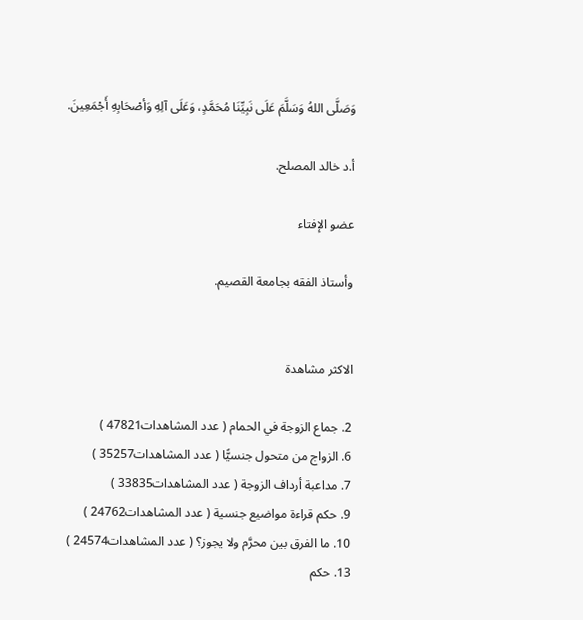وَصَلَّى اللهُ وَسَلَّمَ عَلَى نَبِيِّنَا مُحَمَّدٍ، وَعَلَى آلِهِ وَأصْحَابِهِ أَجْمَعِينَ.

أ.د خالد المصلح.

عضو الإفتاء

وأستاذ الفقه بجامعة القصيم.


الاكثر مشاهدة

2. جماع الزوجة في الحمام ( عدد المشاهدات47821 )
6. الزواج من متحول جنسيًّا ( عدد المشاهدات35257 )
7. مداعبة أرداف الزوجة ( عدد المشاهدات33835 )
9. حكم قراءة مواضيع جنسية ( عدد المشاهدات24762 )
10. ما الفرق بين محرَّم ولا يجوز؟ ( عدد المشاهدات24574 )
13. حكم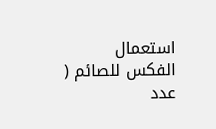استعمال الفكس للصائم ( عدد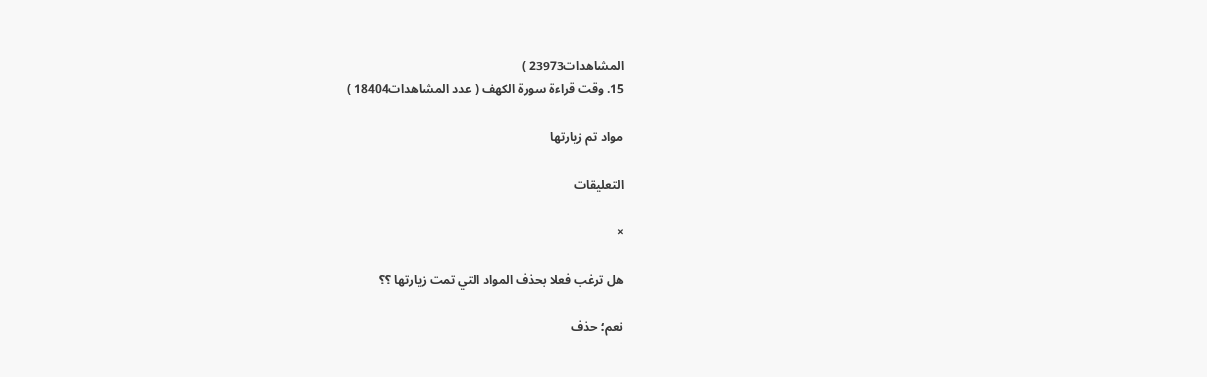المشاهدات23973 )
15. وقت قراءة سورة الكهف ( عدد المشاهدات18404 )

مواد تم زيارتها

التعليقات

×

هل ترغب فعلا بحذف المواد التي تمت زيارتها ؟؟

نعم؛ حذف